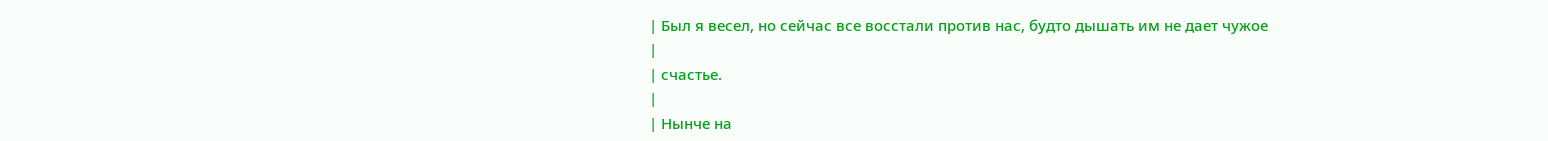| Был я весел, но сейчас все восстали против нас, будто дышать им не дает чужое
|
| счастье.
|
| Нынче на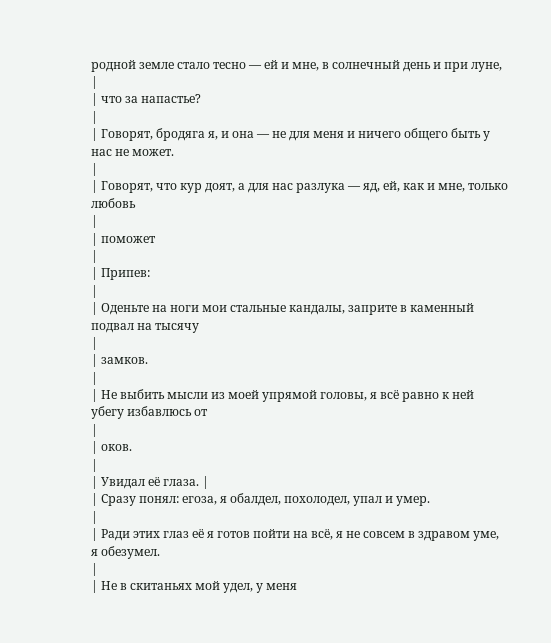родной земле стало тесно — ей и мне, в солнечный день и при луне,
|
| что за напастье?
|
| Говорят, бродяга я, и она — не для меня и ничего общего быть у нас не может.
|
| Говорят, что кур доят, а для нас разлука — яд, ей, как и мне, только любовь
|
| поможет
|
| Припев:
|
| Оденьте на ноги мои стальные кандалы, заприте в каменный подвал на тысячу
|
| замков.
|
| Не выбить мысли из моей упрямой головы, я всё равно к ней убегу избавлюсь от
|
| оков.
|
| Увидал её глаза. |
| Сразу понял: егоза, я обалдел, похолодел, упал и умер.
|
| Ради этих глаз её я готов пойти на всё, я не совсем в здравом уме, я обезумел.
|
| Не в скитаньях мой удел, у меня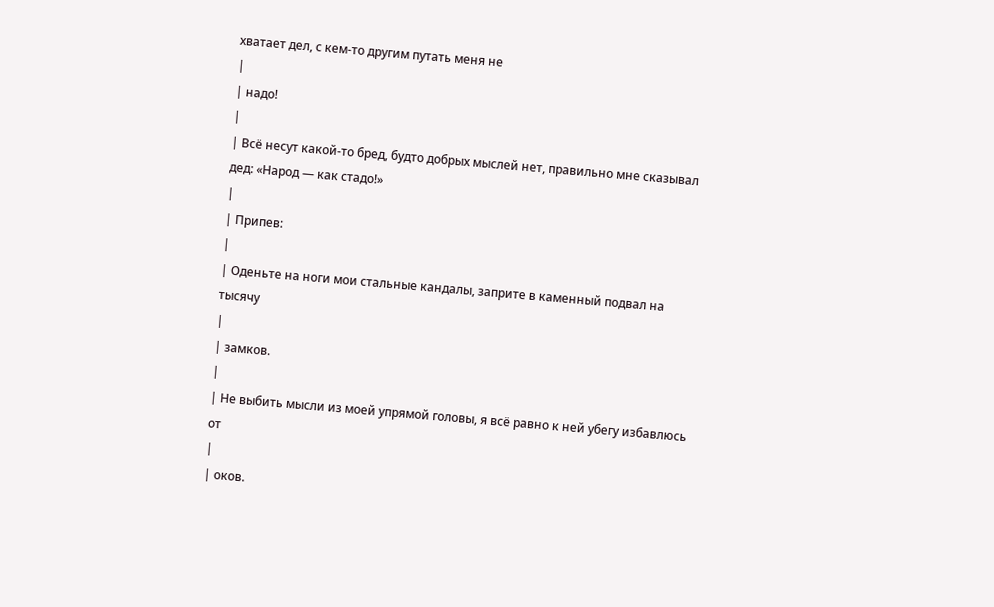хватает дел, с кем-то другим путать меня не
|
| надо!
|
| Всё несут какой-то бред, будто добрых мыслей нет, правильно мне сказывал дед: «Народ — как стадо!»
|
| Припев:
|
| Оденьте на ноги мои стальные кандалы, заприте в каменный подвал на тысячу
|
| замков.
|
| Не выбить мысли из моей упрямой головы, я всё равно к ней убегу избавлюсь от
|
| оков.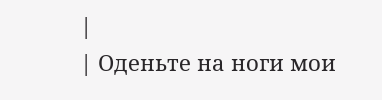|
| Оденьте на ноги мои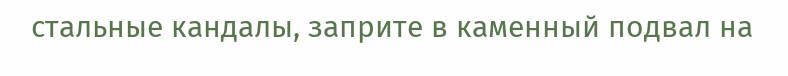стальные кандалы, заприте в каменный подвал на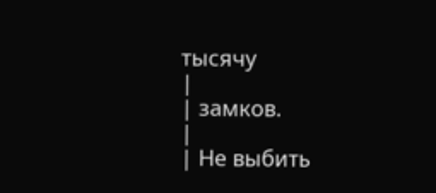тысячу
|
| замков.
|
| Не выбить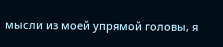мысли из моей упрямой головы, я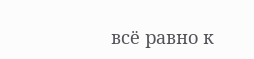всё равно к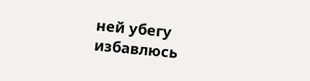ней убегу избавлюсь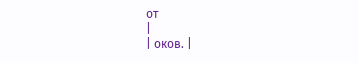от
|
| оков. |